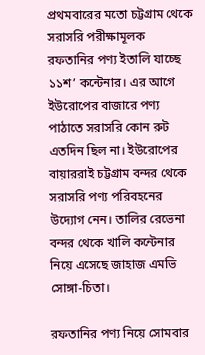প্রথমবারের মতো চট্টগ্রাম থেকে সরাসরি পরীক্ষামূলক রফতানির পণ্য ইতালি যাচ্ছে ১১শ’ কন্টেনার। এর আগে ইউরোপের বাজারে পণ্য পাঠাতে সরাসরি কোন রুট এতদিন ছিল না। ইউরোপের বায়াররাই চট্টগ্রাম বন্দর থেকে সরাসরি পণ্য পরিবহনের উদ্যোগ নেন। তালির রেভেনা বন্দর থেকে খালি কন্টেনার নিয়ে এসেছে জাহাজ এমভি সোঙ্গা-চিতা।

রফতানির পণ্য নিয়ে সোমবার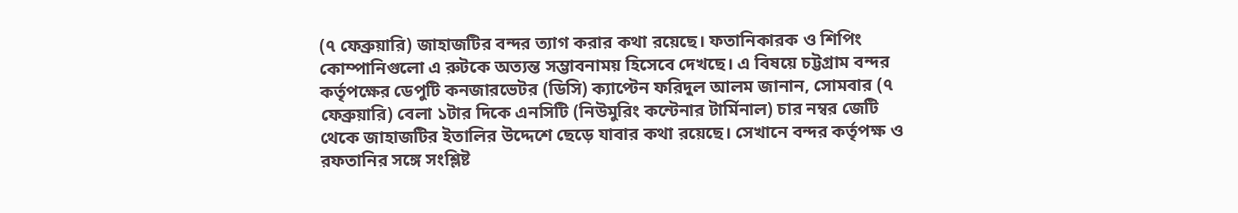(৭ ফেব্রুয়ারি) জাহাজটির বন্দর ত্যাগ করার কথা রয়েছে। ফতানিকারক ও শিপিং কোম্পানিগুলো এ রুটকে অত্যন্ত সম্ভাবনাময় হিসেবে দেখছে। এ বিষয়ে চট্টগ্রাম বন্দর কর্তৃপক্ষের ডেপুটি কনজারভেটর (ডিসি) ক্যাপ্টেন ফরিদুল আলম জানান, সোমবার (৭ ফেব্রুয়ারি) বেলা ১টার দিকে এনসিটি (নিউমুরিং কন্টেনার টার্মিনাল) চার নম্বর জেটি থেকে জাহাজটির ইতালির উদ্দেশে ছেড়ে যাবার কথা রয়েছে। সেখানে বন্দর কর্তৃপক্ষ ও রফতানির সঙ্গে সংশ্লিষ্ট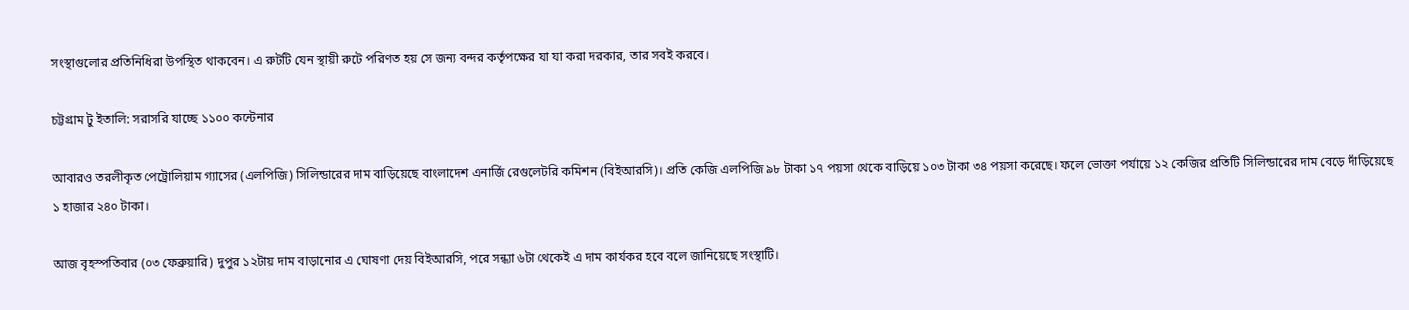সংস্থাগুলোর প্রতিনিধিরা উপস্থিত থাকবেন। এ রুটটি যেন স্থায়ী রুটে পরিণত হয় সে জন্য বন্দর কর্তৃপক্ষের যা যা করা দরকার, তার সবই করবে।

চট্টগ্রাম টু ইতালি: সরাসরি যাচ্ছে ১১০০ কন্টেনার

আবারও তরলীকৃত পেট্রোলিয়াম গ্যাসের (এলপিজি) সিলিন্ডারের দাম বাড়িয়েছে বাংলাদেশ এনার্জি রেগুলেটরি কমিশন (বিইআরসি)। প্রতি কেজি এলপিজি ৯৮ টাকা ১৭ পয়সা থেকে বাড়িয়ে ১০৩ টাকা ৩৪ পয়সা করেছে। ফলে ভোক্তা পর্যায়ে ১২ কেজির প্রতিটি সিলিন্ডারের দাম বেড়ে দাঁড়িয়েছে ১ হাজার ২৪০ টাকা।

আজ বৃহস্পতিবার (০৩ ফেব্রুয়ারি) দুপুর ১২টায় দাম বাড়ানোর এ ঘোষণা দেয় বিইআরসি, পরে সন্ধ্যা ৬টা থেকেই এ দাম কার্যকর হবে বলে জানিয়েছে সংস্থাটি।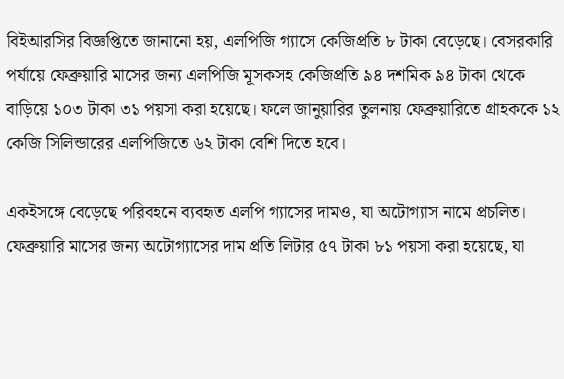বিইআরসির বিজ্ঞপ্তিতে জানানো হয়, এলপিজি গ্যাসে কেজিপ্রতি ৮ টাকা বেড়েছে। বেসরকারি পর্যায়ে ফেব্রুয়ারি মাসের জন্য এলপিজি মূসকসহ কেজিপ্রতি ৯৪ দশমিক ৯৪ টাকা থেকে বাড়িয়ে ১০৩ টাকা ৩১ পয়সা করা হয়েছে। ফলে জানুয়ারির তুলনায় ফেব্রুয়ারিতে গ্রাহককে ১২ কেজি সিলিন্ডারের এলপিজিতে ৬২ টাকা বেশি দিতে হবে।

একইসঙ্গে বেড়েছে পরিবহনে ব্যবহৃত এলপি গ্যাসের দামও, যা অটোগ্যাস নামে প্রচলিত। ফেব্রুয়ারি মাসের জন্য অটোগ্যাসের দাম প্রতি লিটার ৫৭ টাকা ৮১ পয়সা করা হয়েছে, যা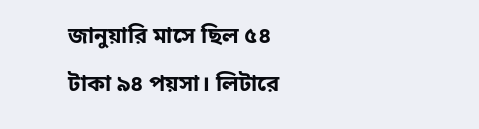জানুয়ারি মাসে ছিল ৫৪ টাকা ৯৪ পয়সা। লিটারে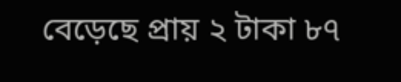বেড়েছে প্রায় ২ টাকা ৮৭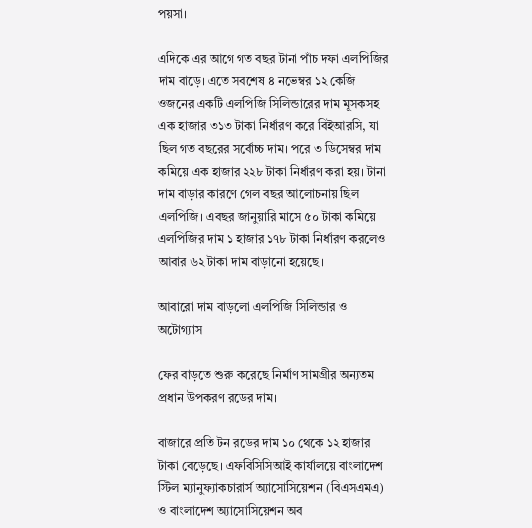পয়সা।

এদিকে এর আগে গত বছর টানা পাঁচ দফা এলপিজির দাম বাড়ে। এতে সবশেষ ৪ নভেম্বর ১২ কেজি ওজনের একটি এলপিজি সিলিন্ডারের দাম মূসকসহ এক হাজার ৩১৩ টাকা নির্ধারণ করে বিইআরসি, যা ছিল গত বছরের সর্বোচ্চ দাম। পরে ৩ ডিসেম্বর দাম কমিয়ে এক হাজার ২২৮ টাকা নির্ধারণ করা হয়। টানা দাম বাড়ার কারণে গেল বছর আলোচনায় ছিল এলপিজি। এবছর জানুয়ারি মাসে ৫০ টাকা কমিয়ে এলপিজির দাম ১ হাজার ১৭৮ টাকা নির্ধারণ করলেও আবার ৬২ টাকা দাম বাড়ানো হয়েছে।

আবারো দাম বাড়লো এলপিজি সিলিন্ডার ও অটোগ্যাস

ফের বাড়তে শুরু করেছে নির্মাণ সামগ্রীর অন্যতম প্রধান উপকরণ রডের দাম।

বাজারে প্রতি টন রডের দাম ১০ থেকে ১২ হাজার টাকা বেড়েছে। এফবিসিসিআই কার্যালয়ে বাংলাদেশ স্টিল ম্যানুফ্যাকচারার্স অ্যাসোসিয়েশন (বিএসএমএ) ও বাংলাদেশ অ্যাসোসিয়েশন অব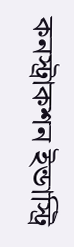কনস্ট্রাকশন ইন্ডাস্ট্রি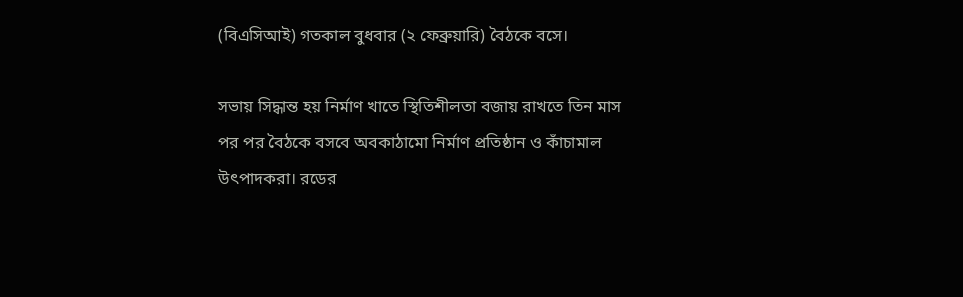(বিএসিআই) গতকাল বুধবার (২ ফেব্রুয়ারি) বৈঠকে বসে।

সভায় সিদ্ধান্ত হয় নির্মাণ খাতে স্থিতিশীলতা বজায় রাখতে তিন মাস পর পর বৈঠকে বসবে অবকাঠামো নির্মাণ প্রতিষ্ঠান ও কাঁচামাল উৎপাদকরা। রডের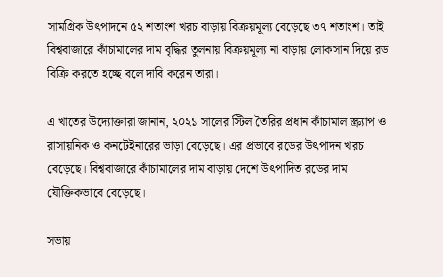সামগ্রিক উৎপাদনে ৫২ শতাংশ খরচ বাড়ায় বিক্রয়মূল্য বেড়েছে ৩৭ শতাংশ। তাই বিশ্ববাজারে কাঁচামালের দাম বৃদ্ধির তুলনায় বিক্রয়মূল্য না বাড়ায় লোকসান দিয়ে রড বিক্রি করতে হচ্ছে বলে দাবি করেন তারা।

এ খাতের উদ্যোক্তারা জানান, ২০২১ সালের স্টিল তৈরির প্রধান কাঁচামাল স্ক্র্যাপ ও রাসায়নিক ও কনটেইনারের ভাড়া বেড়েছে। এর প্রভাবে রডের উৎপাদন খরচ বেড়েছে। বিশ্ববাজারে কাঁচামালের দাম বাড়ায় দেশে উৎপাদিত রডের দাম যৌক্তিকভাবে বেড়েছে।

সভায়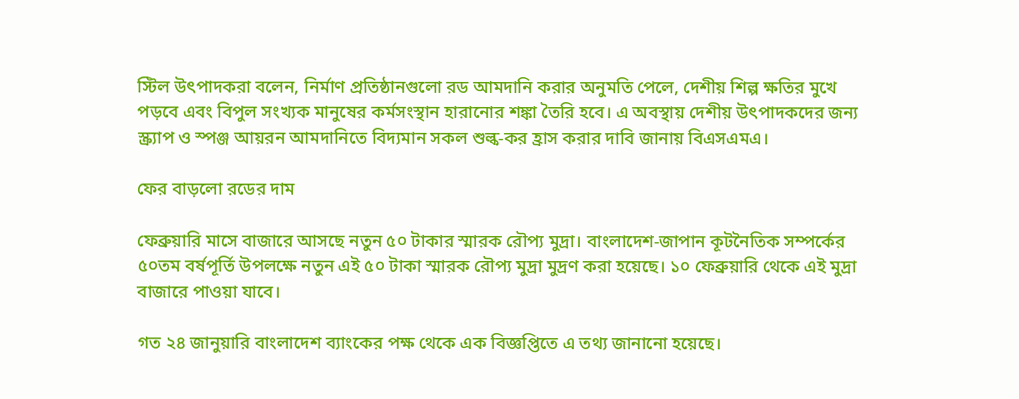স্টিল উৎপাদকরা বলেন, নির্মাণ প্রতিষ্ঠানগুলো রড আমদানি করার অনুমতি পেলে, দেশীয় শিল্প ক্ষতির মুখে পড়বে এবং বিপুল সংখ্যক মানুষের কর্মসংস্থান হারানোর শঙ্কা তৈরি হবে। এ অবস্থায় দেশীয় উৎপাদকদের জন্য স্ক্র্যাপ ও স্পঞ্জ আয়রন আমদানিতে বিদ্যমান সকল শুল্ক-কর হ্রাস করার দাবি জানায় বিএসএমএ।

ফের বাড়লো রডের দাম

ফেব্রুয়ারি মাসে বাজারে আসছে নতুন ৫০ টাকার স্মারক রৌপ‌্য মুদ্রা। বাংলাদেশ-জাপান কূটনৈতিক সম্পর্কের ৫০তম বর্ষপূর্তি উপলক্ষে নতুন এই ৫০ টাকা স্মারক রৌপ্য মুদ্রা মুদ্রণ করা হয়েছে। ১০ ফেব্রুয়ারি থেকে এই মুদ্রা বাজারে পাওয়া যাবে।

গত ২৪ জানুয়ারি বাংলা‌দেশ ব্যাংকের পক্ষ থেকে এক বিজ্ঞপ্তিতে এ তথ্য জা‌নানো হয়েছে।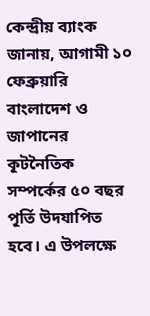কেন্দ্রীয় ব্যাংক জানায়, আগামী ১০ ফেব্রুয়ারি বাংলাদেশ ও জাপানের কূটনৈতিক সম্পর্কের ৫০ বছর পূর্তি উদযাপিত হবে। এ উপলক্ষে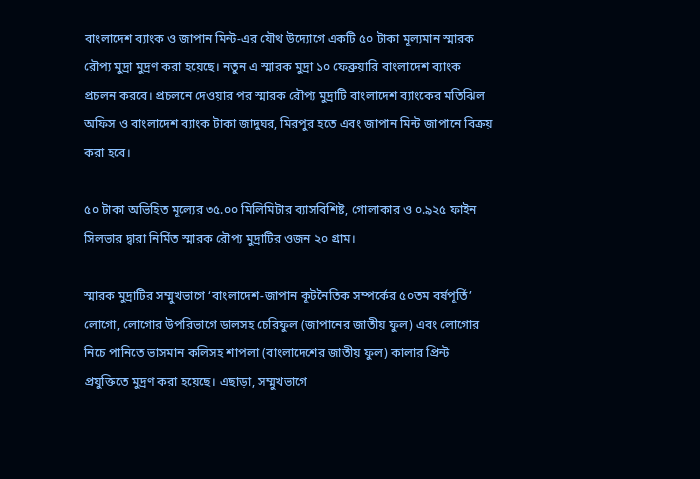বাংলাদেশ ব্যাংক ও জাপান মিন্ট-এর যৌথ উদ্যোগে একটি ৫০ টাকা মূল্যমান স্মারক রৌপ্য মুদ্রা মুদ্রণ করা হয়েছে। নতুন এ স্মারক মুদ্রা ১০ ফেব্রুয়ারি বাংলাদেশ ব্যাংক প্রচলন করবে। প্রচলনে দেওয়ার পর স্মারক রৌপ্য মুদ্রাটি বাংলাদেশ ব্যাংকের মতিঝিল অফিস ও বাংলাদেশ ব্যাংক টাকা জাদুঘর, মিরপুর হতে এবং জাপান মিন্ট জাপানে বিক্রয় করা হবে।

৫০ টাকা অভিহিত মূল্যের ৩৫.০০ মিলিমিটার ব্যাসবিশিষ্ট, গোলাকার ও ০.৯২৫ ফাইন সিলভার দ্বারা নির্মিত স্মারক রৌপ্য মুদ্রাটির ওজন ২০ গ্রাম।

স্মারক মুদ্রাটির সম্মুখভাগে ‘বাংলাদেশ-জাপান কূটনৈতিক সম্পর্কের ৫০তম বর্ষপূর্তি’ লোগো, লোগোর উপরিভাগে ডালসহ চেরিফুল (জাপানের জাতীয় ফুল) এবং লোগোর নিচে পানিতে ভাসমান কলিসহ শাপলা (বাংলাদেশের জাতীয় ফুল) কালার প্রিন্ট প্রযুক্তিতে মুদ্রণ করা হয়েছে। এছাড়া, সম্মুখভাগে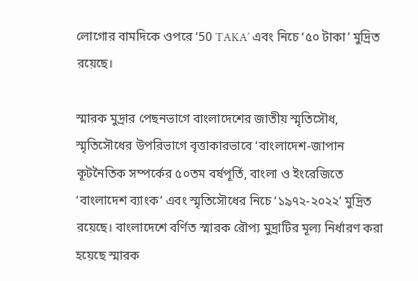লোগোর বামদিকে ওপরে ‘50 TAKA’ এবং নিচে ‘৫০ টাকা’ মুদ্রিত রয়েছে।

স্মারক মুদ্রার পেছনভাগে বাংলাদেশের জাতীয় স্মৃতিসৌধ, স্মৃতিসৌধের উপরিভাগে বৃত্তাকারভাবে ‘বাংলাদেশ-জাপান কূটনৈতিক সম্পর্কের ৫০তম বর্ষপূর্তি, বাংলা ও ইংরেজিতে ‘বাংলাদেশ ব্যাংক’ এবং স্মৃতিসৌধের নিচে ‘১৯৭২-২০২২’ মুদ্রিত রয়েছে। বাংলাদেশে বর্ণিত স্মারক রৌপ্য মুদ্রাটির মূল্য নির্ধারণ করা হয়েছে স্মারক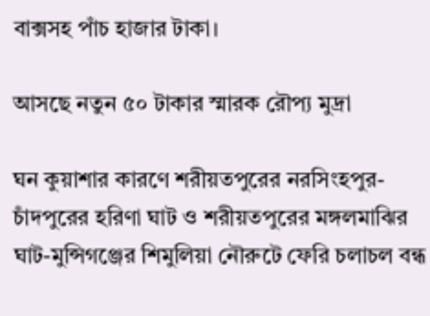বাক্সসহ পাঁচ হাজার টাকা।

আসছে নতুন ৫০ টাকার স্মারক রৌপ্য মুদ্রা

ঘন কুয়াশার কারণে শরীয়তপুরের নরসিংহপুর-চাঁদপুরের হরিণা ঘাট ও শরীয়তপুরের মঙ্গলমাঝির ঘাট-মুন্সিগঞ্জের শিমুলিয়া নৌরুটে ফেরি চলাচল বন্ধ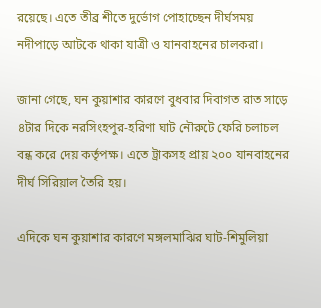রয়েছে। এতে তীব্র শীতে দুর্ভোগ পোহাচ্ছেন দীর্ঘসময় নদীপাড়ে আটকে থাকা যাত্রী ও যানবাহনের চালকরা।

জানা গেছে, ঘন কুয়াশার কারণে বুধবার দিবাগত রাত সাড়ে ৪টার দিকে নরসিংহপুর-হরিণা ঘাট নৌরুটে ফেরি চলাচল বন্ধ করে দেয় কর্তৃপক্ষ। এতে ট্রাকসহ প্রায় ২০০ যানবাহনের দীর্ঘ সিরিয়াল তৈরি হয়।

এদিকে ঘন কুয়াশার কারণে মঙ্গলমাঝির ঘাট-শিমুলিয়া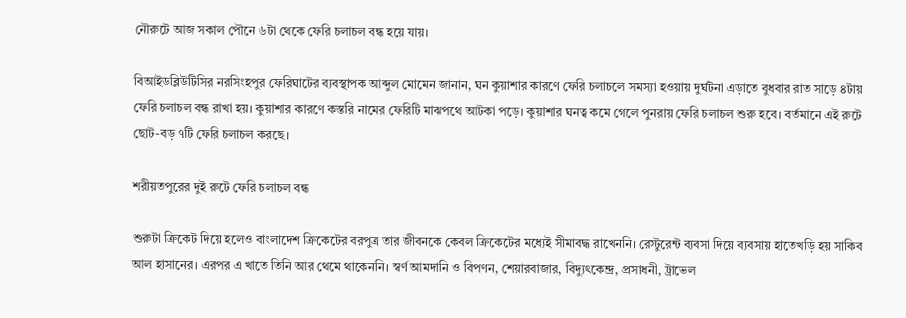নৌরুটে আজ সকাল পৌনে ৬টা থেকে ফেরি চলাচল বন্ধ হয়ে যায়।

বিআইডব্লিউটিসির নরসিংহপুর ফেরিঘাটের ব্যবস্থাপক আব্দুল মোমেন জানান, ঘন কুয়াশার কারণে ফেরি চলাচলে সমস্যা হওয়ায় দুর্ঘটনা এড়াতে বুধবার রাত সাড়ে ৪টায় ফেরি চলাচল বন্ধ রাখা হয়। কুয়াশার কারণে কস্তরি নামের ফেরিটি মাঝপথে আটকা পড়ে। কুয়াশার ঘনত্ব কমে গেলে পুনরায় ফেরি চলাচল শুরু হবে। বর্তমানে এই রুটে ছোট-বড় ৭টি ফেরি চলাচল করছে।

শরীয়তপুরের দুই রুটে ফেরি চলাচল বন্ধ

শুরুটা ক্রিকেট দিয়ে হলেও বাংলাদেশ ক্রিকেটের বরপুত্র তার জীবনকে কেবল ক্রিকেটের মধ্যেই সীমাবদ্ধ রাখেননি। রেস্টুরেন্ট ব্যবসা দিয়ে ব্যবসায় হাতেখড়ি হয় সাকিব আল হাসানের। এরপর এ খাতে তিনি আর থেমে থাকেননি। স্বর্ণ আমদানি ও বিপণন, শেয়ারবাজার, বিদ্যুৎকেন্দ্র, প্রসাধনী, ট্রাভেল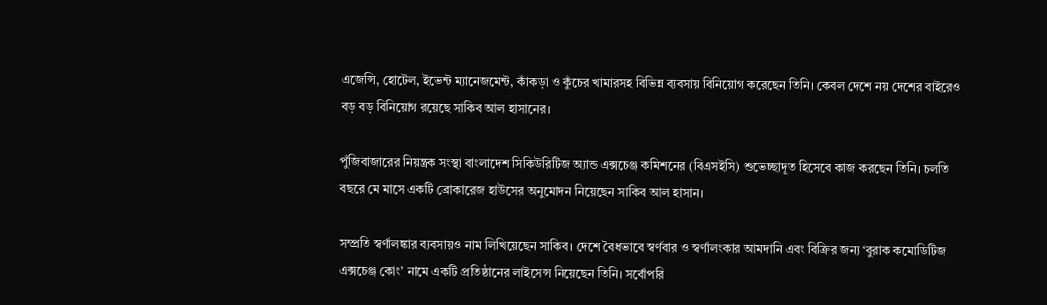এজেন্সি, হোটেল, ইভেন্ট ম্যানেজমেন্ট, কাঁকড়া ও কুঁচের খামারসহ বিভিন্ন ব্যবসায় বিনিয়োগ করেছেন তিনি। কেবল দেশে নয় দেশের বাইরেও বড় বড় বিনিয়োগ রয়েছে সাকিব আল হাসানের।

পুঁজিবাজারের নিয়ন্ত্রক সংস্থা বাংলাদেশ সিকিউরিটিজ অ্যান্ড এক্সচেঞ্জ কমিশনের (বিএসইসি) শুভেচ্ছাদূত হিসেবে কাজ করছেন তিনি। চলতি বছরে মে মাসে একটি ব্রোকারেজ হাউসের অনুমোদন নিয়েছেন সাকিব আল হাসান।

সম্প্রতি স্বর্ণালঙ্কার ব্যবসায়ও নাম লিখিয়েছেন সাকিব। দেশে বৈধভাবে স্বর্ণবার ও স্বর্ণালংকার আমদানি এবং বিক্রির জন্য ‘বুরাক কমোডিটিজ এক্সচেঞ্জ কোং’ নামে একটি প্রতিষ্ঠানের লাইসেন্স নিয়েছেন তিনি। সর্বোপরি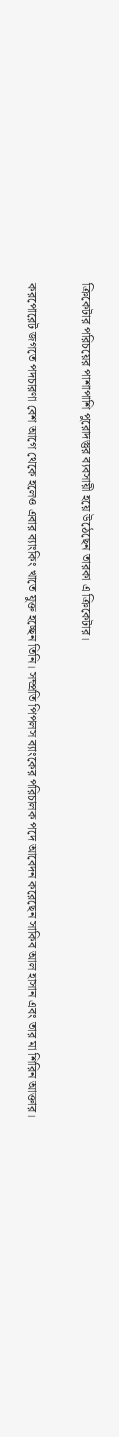ক্রিকেটার পরিচয়ের পাশাপাশি পুরোদস্তুর ব্যবসায়ী হয়ে উঠেছেন তারকা এ ক্রিকেটার।

করপোরেট জগতে পদচারণা বেশ আগে থেকে হলেও এবার ব্যাংকিং খাতে যুক্ত হচ্ছেন তিনি। সম্প্রতি পিপলস ব্যাংকের পরিচালক পদে আবেদন করেছেন সাকিব আল হাসান এবং তার মা শিরিন আক্তার।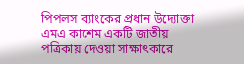পিপলস ব্যাংকের প্রধান উদ্যোক্তা এমএ কাশেম একটি জাতীয় পত্রিকায় দেওয়া সাক্ষাৎকারে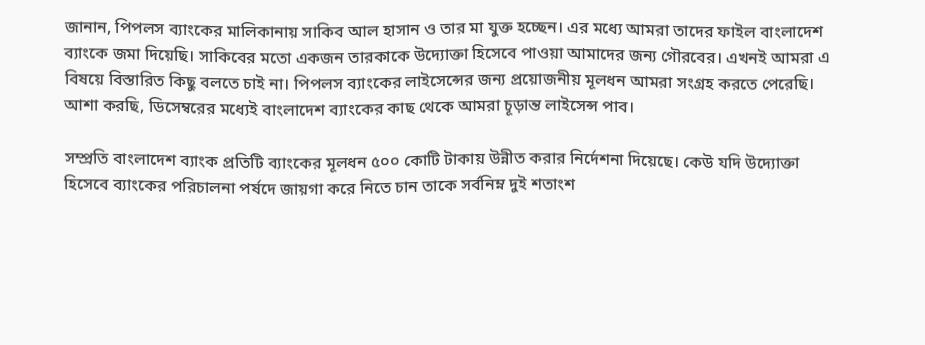জানান, পিপলস ব্যাংকের মালিকানায় সাকিব আল হাসান ও তার মা যুক্ত হচ্ছেন। এর মধ্যে আমরা তাদের ফাইল বাংলাদেশ ব্যাংকে জমা দিয়েছি। সাকিবের মতো একজন তারকাকে উদ্যোক্তা হিসেবে পাওয়া আমাদের জন্য গৌরবের। এখনই আমরা এ বিষয়ে বিস্তারিত কিছু বলতে চাই না। পিপলস ব্যাংকের লাইসেন্সের জন্য প্রয়োজনীয় মূলধন আমরা সংগ্রহ করতে পেরেছি। আশা করছি, ডিসেম্বরের মধ্যেই বাংলাদেশ ব্যাংকের কাছ থেকে আমরা চূড়ান্ত লাইসেন্স পাব।

সম্প্রতি বাংলাদেশ ব্যাংক প্রতিটি ব্যাংকের মূলধন ৫০০ কোটি টাকায় উন্নীত করার নির্দেশনা দিয়েছে। কেউ যদি উদ্যোক্তা হিসেবে ব্যাংকের পরিচালনা পর্ষদে জায়গা করে নিতে চান তাকে সর্বনিম্ন দুই শতাংশ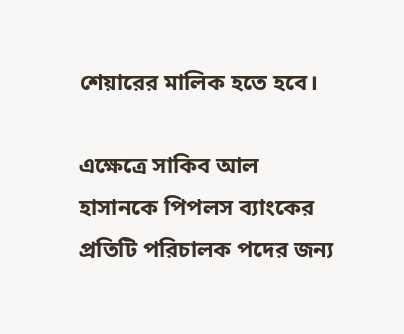শেয়ারের মালিক হতে হবে।

এক্ষেত্রে সাকিব আল হাসানকে পিপলস ব্যাংকের প্রতিটি পরিচালক পদের জন্য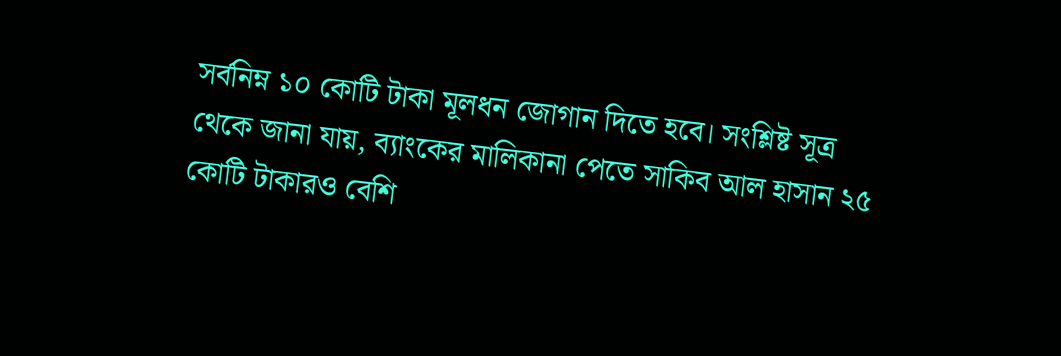সর্বনিম্ন ১০ কোটি টাকা মূলধন জোগান দিতে হবে। সংশ্লিষ্ট সূত্র থেকে জানা যায়, ব্যাংকের মালিকানা পেতে সাকিব আল হাসান ২৫ কোটি টাকারও বেশি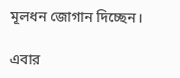মূলধন জোগান দিচ্ছেন।

এবার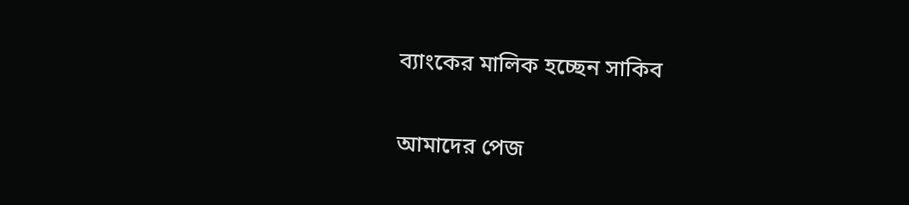ব্যাংকের মালিক হচ্ছেন সাকিব

আমাদের পেজ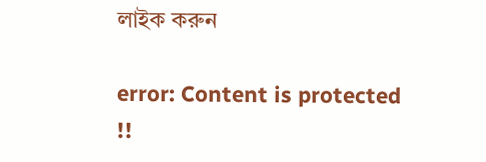লাইক করুন

error: Content is protected !!